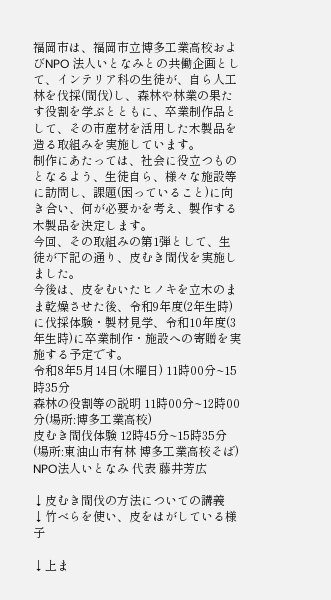福岡市は、福岡市立博多工業高校およびNPO 法人いとなみとの共働企画として、インテリア科の生徒が、自ら人工林を伐採(間伐)し、森林や林業の果たす役割を学ぶとともに、卒業制作品として、その市産材を活用した木製品を造る取組みを実施しています。
制作にあたっては、社会に役立つものとなるよう、生徒自ら、様々な施設等に訪問し、課題(困っていること)に向き合い、何が必要かを考え、製作する木製品を決定します。
今回、その取組みの第1弾として、生徒が下記の通り、皮むき間伐を実施しました。
今後は、皮をむいたヒノキを立木のまま乾燥させた後、令和9年度(2年生時)に伐採体験・製材見学、令和10年度(3年生時)に卒業制作・施設への寄贈を実施する予定です。
令和8年5月14日(木曜日) 11時00分~15時35分
森林の役割等の説明 11時00分~12時00分(場所:博多工業高校)
皮むき間伐体験 12時45分~15時35分(場所:東油山市有林 博多工業高校そば)
NPO法人いとなみ 代表 藤井芳広

↓皮むき間伐の方法についての講義
↓竹べらを使い、皮をはがしている様子

↓上ま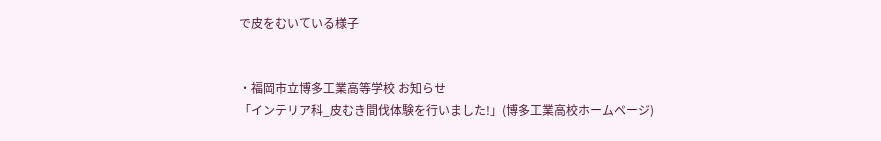で皮をむいている様子


・福岡市立博多工業高等学校 お知らせ
「インテリア科_皮むき間伐体験を行いました!」(博多工業高校ホームページ)